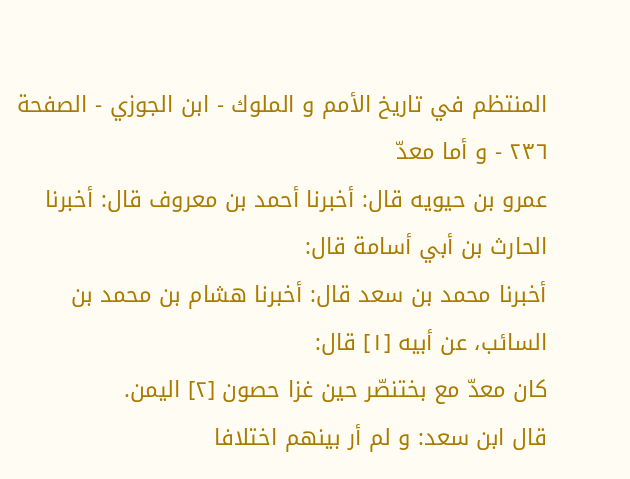المنتظم في تاريخ الأمم و الملوك - ابن الجوزي - الصفحة ٢٣٦ - و أما معدّ
عمرو بن حيويه قال: أخبرنا أحمد بن معروف قال: أخبرنا الحارث بن أبي أسامة قال:
أخبرنا محمد بن سعد قال: أخبرنا هشام بن محمد بن السائب، عن أبيه [١] قال:
كان معدّ مع بختنصّر حين غزا حصون [٢] اليمن.
قال ابن سعد: و لم أر بينهم اختلافا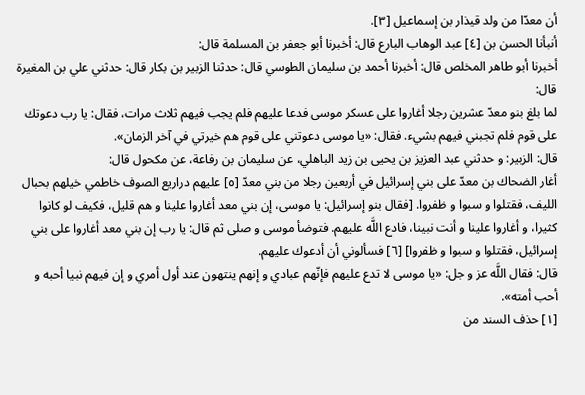أن معدّا من ولد قيذار بن إسماعيل [٣].
أنبأنا الحسن بن [٤] عبد الوهاب البارع قال: أخبرنا أبو جعفر بن المسلمة قال:
أخبرنا أبو طاهر المخلص قال: أخبرنا أحمد بن سليمان الطوسي قال: حدثنا الزبير بن بكار قال: حدثني علي بن المغيرة قال:
لما بلغ بنو معدّ عشرين رجلا أغاروا على عسكر موسى فدعا عليهم فلم يجب فيهم ثلاث مرات، فقال: يا رب دعوتك على قوم فلم تجبني فيهم بشيء. فقال: «يا موسى دعوتني على قوم هم خيرتي في آخر الزمان».
قال: الزبير: و حدثني عبد العزيز بن يحيى بن زيد الباهلي، عن سليمان بن رفاعة، عن مكحول قال:
أغار الضحاك بن معدّ على بني إسرائيل في أربعين رجلا من بني معدّ [٥] عليهم دراريع الصوف خاطمي خيلهم بحبال الليف، فقتلوا و سبوا و ظفروا. [فقال بنو إسرائيل: يا موسى، إن بني معد أغاروا علينا و هم قليل، فكيف لو كانوا كثيرا، و أغاروا علينا و أنت نبينا، فادع اللَّه عليهم. فتوضأ موسى و صلى ثم قال: يا رب إن بني معد أغاروا على بني إسرائيل، فقتلوا و سبوا و ظفروا] [٦] فسألوني أن أدعوك عليهم.
قال: فقال اللَّه عز و جل: «يا موسى لا تدع عليهم فإنّهم عبادي و إنهم ينتهون عند أول أمري و إن فيهم نبيا أحبه و أحب أمته».
[١] حذف السند من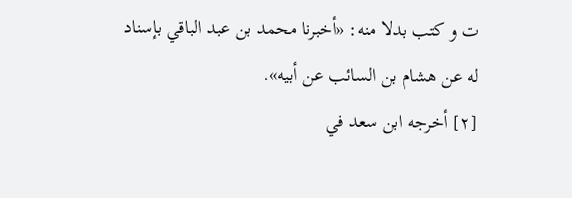ت و كتب بدلا منه: «أخبرنا محمد بن عبد الباقي بإسناد له عن هشام بن السائب عن أبيه».
[٢] أخرجه ابن سعد في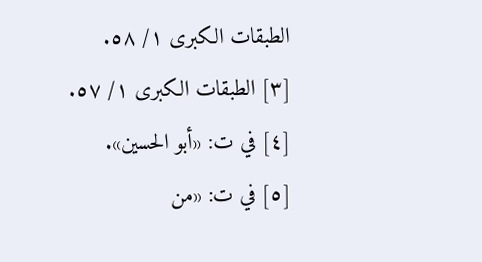الطبقات الكبرى ١/ ٥٨.
[٣] الطبقات الكبرى ١/ ٥٧.
[٤] في ت: «أبو الحسين».
[٥] في ت: «من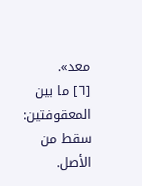معد».
[٦] ما بين المعقوفتين: سقط من الأصل.